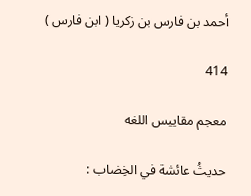أحمد بن فارس بن زكريا ( ابن فارس )

414

معجم مقاييس اللغه

حديثُ عائشة في الخِضاب :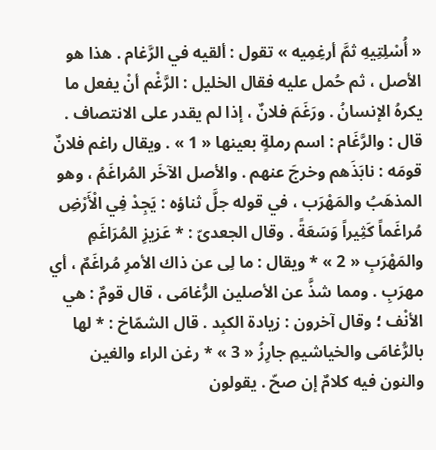« أُسْلِتِيهِ ثمَّ أرغِمِيه » تقول : ألقيه في الرَّغام . هذا هو الأصل ، ثم حُمل عليه فقال الخليل : الرَّغْم أنْ يفعل ما يكرهُ الإنسانُ . ورَغَمَ فلانٌ ، إذا لم يقدر على الانتصاف . قال : والرَّغَام : اسم رملةٍ بعينها « 1 » . ويقال راغم فلانٌ قومَه : نابَذَهم وخرجَ عنهم . والأصل الآخَر المُراغَمُ ، وهو المذهَبُ والمَهْرَب ، في قوله جلَّ ثناؤه : يَجِدْ فِي الْأَرْضِ مُراغَماً كَثِيراً وَسَعَةً . وقال الجعدىّ : * عَزيزِ المُرَاغَمِ والمَهْرَبِ « 2 » * ويقال : ما لِى عن ذاك الأمرِ مُراغَمٌ ، أي مهرَبِ . ومما شذَّ عن الأصلين الرُّغامَى ، قال قومٌ : هي الأنْف ؛ وقال آخرون : زيادة الكبِد . قال الشمّاخ : * لها بالرُّغامَى والخياشيمِ جارِزُ « 3 » * رغن الراء والغين والنون فيه كلامٌ إن صحّ . يقولون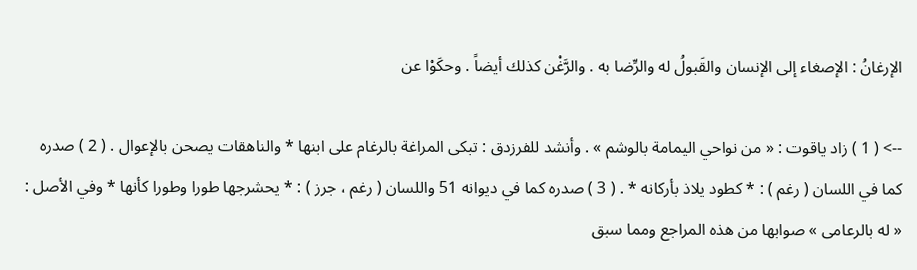الإرغانُ : الإصغاء إلى الإنسان والقَبولُ له والرِّضا به . والرَّغْن كذلك أيضاً . وحكَوْا عن

--> ( 1 ) زاد ياقوت : « من نواحي اليمامة بالوشم » . وأنشد للفرزدق : تبكى المراغة بالرغام على ابنها * والناهقات يصحن بالإعوال . ( 2 ) صدره كما في اللسان ( رغم ) : * كطود يلاذ بأركانه * . ( 3 ) صدره كما في ديوانه 51 واللسان ( رغم ، جرز ) : * يحشرجها طورا وطورا كأنها * وفي الأصل : « له بالرعامى » صوابها من هذه المراجع ومما سبق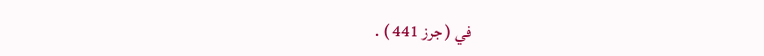في ( جرز 441 ) .